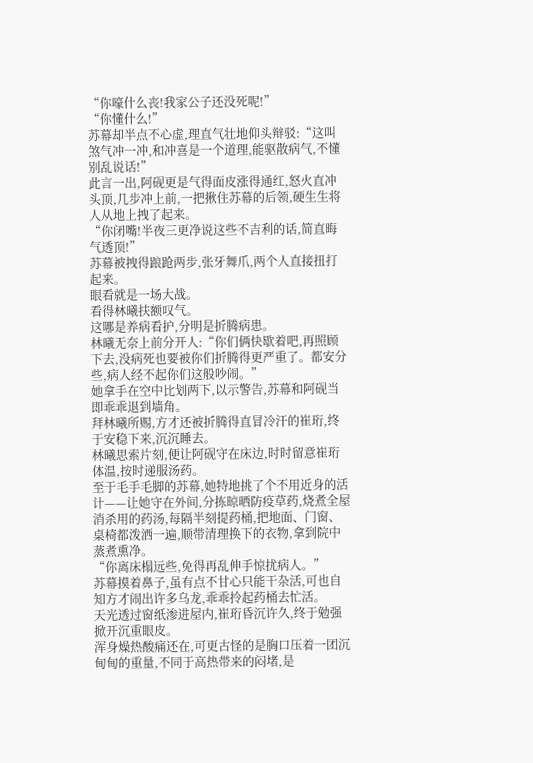“你嚎什么丧!我家公子还没死呢!”
“你懂什么!”
苏幕却半点不心虚,理直气壮地仰头辩驳:“这叫煞气冲一冲,和冲喜是一个道理,能驱散病气,不懂别乱说话!”
此言一出,阿砚更是气得面皮涨得通红,怒火直冲头顶,几步冲上前,一把揪住苏幕的后领,硬生生将人从地上拽了起来。
“你闭嘴!半夜三更净说这些不吉利的话,简直晦气透顶!”
苏幕被拽得踉跄两步,张牙舞爪,两个人直接扭打起来。
眼看就是一场大战。
看得林曦扶额叹气。
这哪是养病看护,分明是折腾病患。
林曦无奈上前分开人:“你们俩快歇着吧,再照顾下去,没病死也要被你们折腾得更严重了。都安分些,病人经不起你们这般吵闹。”
她拿手在空中比划两下,以示警告,苏幕和阿砚当即乖乖退到墙角。
拜林曦所赐,方才还被折腾得直冒冷汗的崔珩,终于安稳下来,沉沉睡去。
林曦思索片刻,便让阿砚守在床边,时时留意崔珩体温,按时递服汤药。
至于毛手毛脚的苏幕,她特地挑了个不用近身的活计——让她守在外间,分拣晾晒防疫草药,烧煮全屋消杀用的药汤,每隔半刻提药桶,把地面、门窗、桌椅都泼洒一遍,顺带清理换下的衣物,拿到院中蒸煮熏净。
“你离床榻远些,免得再乱伸手惊扰病人。”
苏幕摸着鼻子,虽有点不甘心只能干杂活,可也自知方才闹出许多乌龙,乖乖拎起药桶去忙活。
天光透过窗纸渗进屋内,崔珩昏沉许久,终于勉强掀开沉重眼皮。
浑身燥热酸痛还在,可更古怪的是胸口压着一团沉甸甸的重量,不同于高热带来的闷堵,是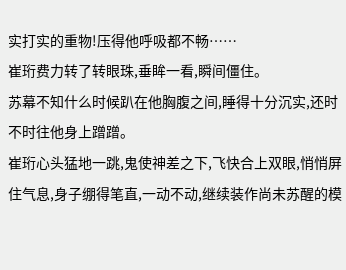实打实的重物!压得他呼吸都不畅……
崔珩费力转了转眼珠,垂眸一看,瞬间僵住。
苏幕不知什么时候趴在他胸腹之间,睡得十分沉实,还时不时往他身上蹭蹭。
崔珩心头猛地一跳,鬼使神差之下,飞快合上双眼,悄悄屏住气息,身子绷得笔直,一动不动,继续装作尚未苏醒的模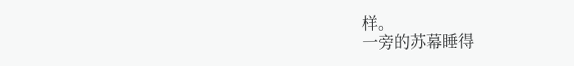样。
一旁的苏幕睡得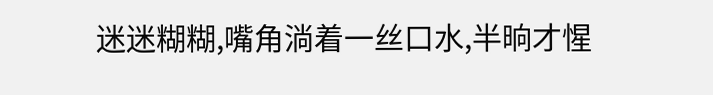迷迷糊糊,嘴角淌着一丝口水,半晌才惺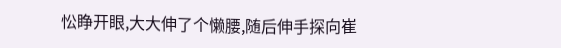忪睁开眼,大大伸了个懒腰,随后伸手探向崔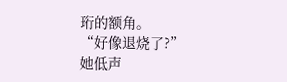珩的额角。
“好像退烧了?”
她低声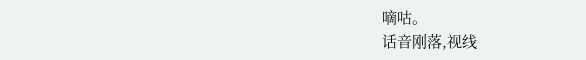嘀咕。
话音刚落,视线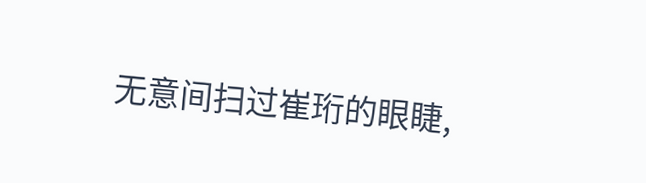无意间扫过崔珩的眼睫,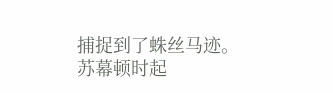捕捉到了蛛丝马迹。
苏幕顿时起